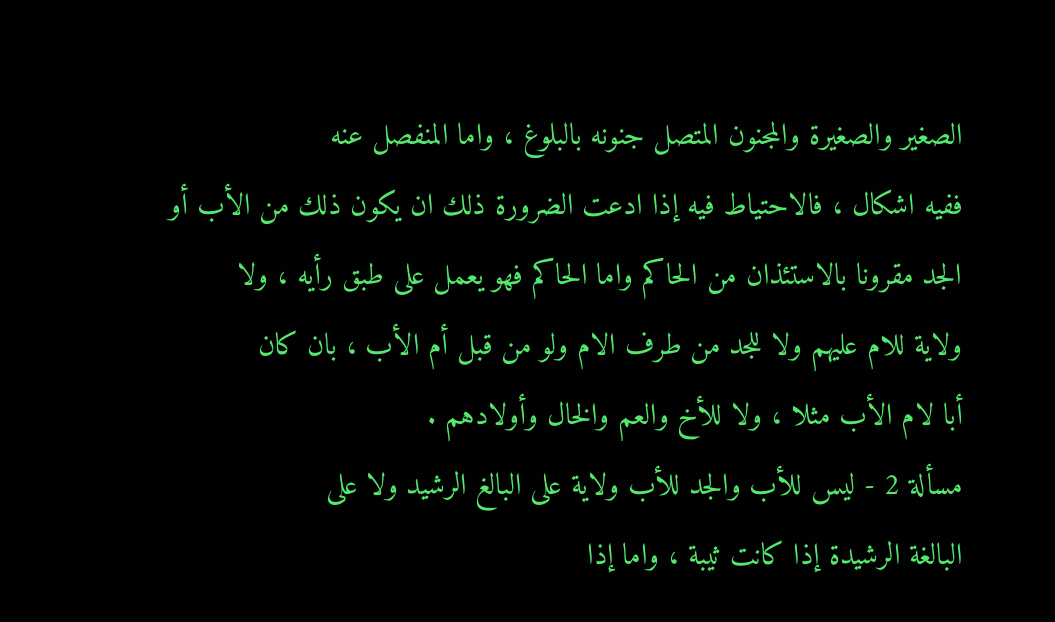الصغير والصغيرة والمجنون المتصل جنونه بالبلوغ ، واما المنفصل عنه
ففيه اشكال ، فالاحتياط فيه إذا ادعت الضرورة ذلك ان يكون ذلك من الأب أو
الجد مقرونا بالاستئذان من الحاكم واما الحاكم فهو يعمل على طبق رأيه ، ولا
ولاية للام عليهم ولا للجد من طرف الام ولو من قبل أم الأب ، بان كان
أبا لام الأب مثلا ، ولا للأخ والعم والخال وأولادهم .
مسألة 2 - ليس للأب والجد للأب ولاية على البالغ الرشيد ولا على
البالغة الرشيدة إذا كانت ثيبة ، واما إذا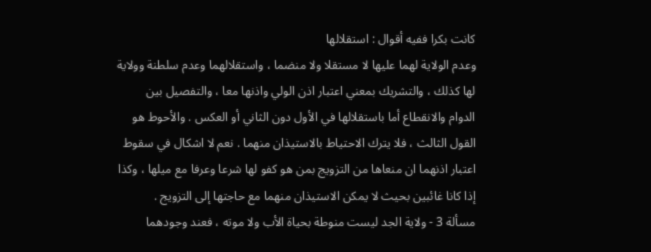كانت بكرا ففيه أقوال : استقلالها
وعدم الولاية لهما عليها لا مستقلا ولا منضما ، واستقلالهما وعدم سلطنة وولاية
لها كذلك ، والتشريك بمعني اعتبار اذن الولي واذنها معا ، والتفصيل بين
الدوام والانقطاع أما باستقلالها في الأول دون الثاني أو العكس . والأحوط هو
القول الثالث ، فلا يترك الاحتياط بالاستيذان منهما . نعم لا اشكال في سقوط
اعتبار اذنهما ان منعاها من التزويج بمن هو كفو لها شرعا وعرفا مع ميلها ، وكذا
إذا كانا غائبين بحيث لا يمكن الاستيذان منهما مع حاجتها إلى التزويج .
مسألة 3 - ولاية الجد ليست منوطة بحياة الأب ولا موته ، فعند وجودهما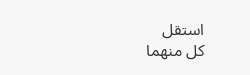استقل
كل منهما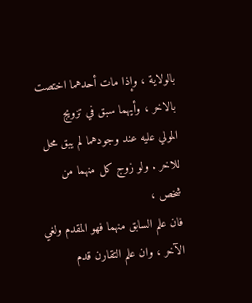بالولاية ، وإذا مات أحدهما اختصت بالاخر ، وأيهما سبق في تزويج
المولي عليه عند وجودهما لم يبق محل للاخر . ولو زوج كل منهما من شخص ،
فان علم السابق منهما فهو المقدم ولغي الآخر ، وان علم التقارن قدم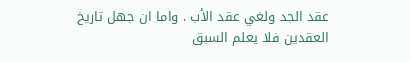عقد الجد ولغي عقد الأب . واما ان جهل تاريخ العقدين فلا يعلم السبق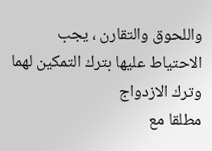واللحوق والتقارن ، يجب الاحتياط عليها بترك التمكين لهما وترك الازدواج
مطلقا مع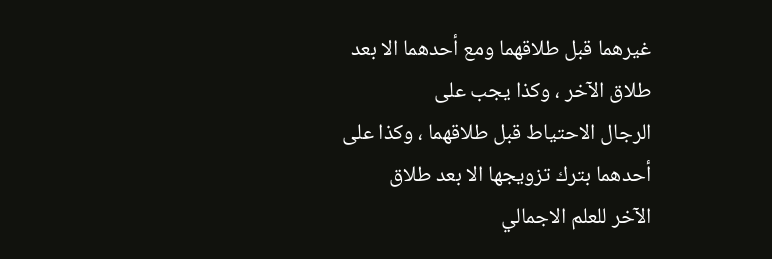غيرهما قبل طلاقهما ومع أحدهما الا بعد طلاق الآخر ، وكذا يجب على
الرجال الاحتياط قبل طلاقهما ، وكذا على أحدهما بترك تزويجها الا بعد طلاق
الآخر للعلم الاجمالي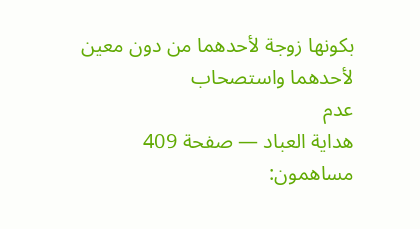بكونها زوجة لأحدهما من دون معين لأحدهما واستصحاب
عدم
هداية العباد — صفحة 409
مساهمون: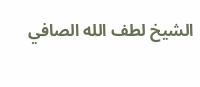الشيخ لطف الله الصافي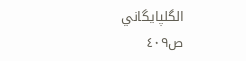الگلپايگاني
ص٤٠٩